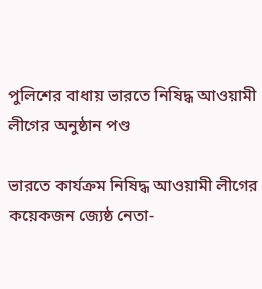পুলিশের বাধায় ভারতে নিষিদ্ধ আওয়ামী লীগের অনুষ্ঠান পণ্ড

ভারতে কার্যক্রম নিষিদ্ধ আওয়ামী লীগের কয়েকজন জ্যেষ্ঠ নেতা-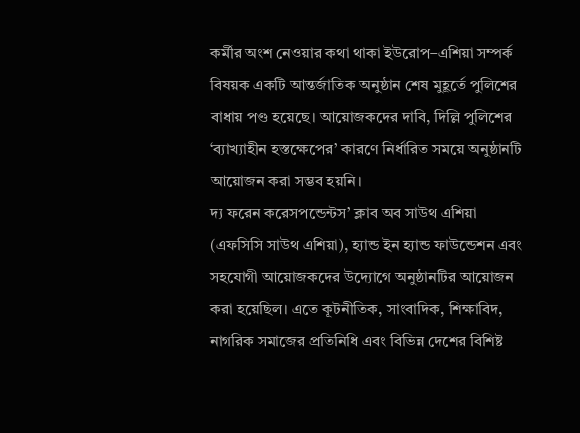কর্মীর অংশ নেওয়ার কথা থাকা ইউরোপ–এশিয়া সম্পর্ক বিষয়ক একটি আন্তর্জাতিক অনুষ্ঠান শেষ মুহূর্তে পুলিশের বাধায় পণ্ড হয়েছে। আয়োজকদের দাবি, দিল্লি পুলিশের ‘ব্যাখ্যাহীন হস্তক্ষেপের’ কারণে নির্ধারিত সময়ে অনুষ্ঠানটি আয়োজন করা সম্ভব হয়নি।
দ্য ফরেন করেসপন্ডেন্টস’ ক্লাব অব সাউথ এশিয়া (এফসিসি সাউথ এশিয়া), হ্যান্ড ইন হ্যান্ড ফাউন্ডেশন এবং সহযোগী আয়োজকদের উদ্যোগে অনুষ্ঠানটির আয়োজন করা হয়েছিল। এতে কূটনীতিক, সাংবাদিক, শিক্ষাবিদ, নাগরিক সমাজের প্রতিনিধি এবং বিভিন্ন দেশের বিশিষ্ট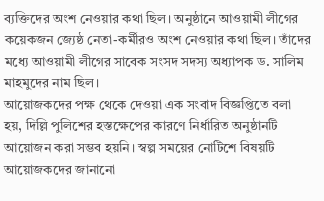ব্যক্তিদের অংশ নেওয়ার কথা ছিল। অনুষ্ঠানে আওয়ামী লীগের কয়েকজন জ্যেষ্ঠ নেতা-কর্মীরও অংশ নেওয়ার কথা ছিল। তাঁদের মধ্যে আওয়ামী লীগের সাবেক সংসদ সদস্য অধ্যাপক ড. সালিম মাহমুদের নাম ছিল।
আয়োজকদের পক্ষ থেকে দেওয়া এক সংবাদ বিজ্ঞপ্তিতে বলা হয়, দিল্লি পুলিশের হস্তক্ষেপের কারণে নির্ধারিত অনুষ্ঠানটি আয়োজন করা সম্ভব হয়নি। স্বল্প সময়ের নোটিশে বিষয়টি আয়োজকদের জানানো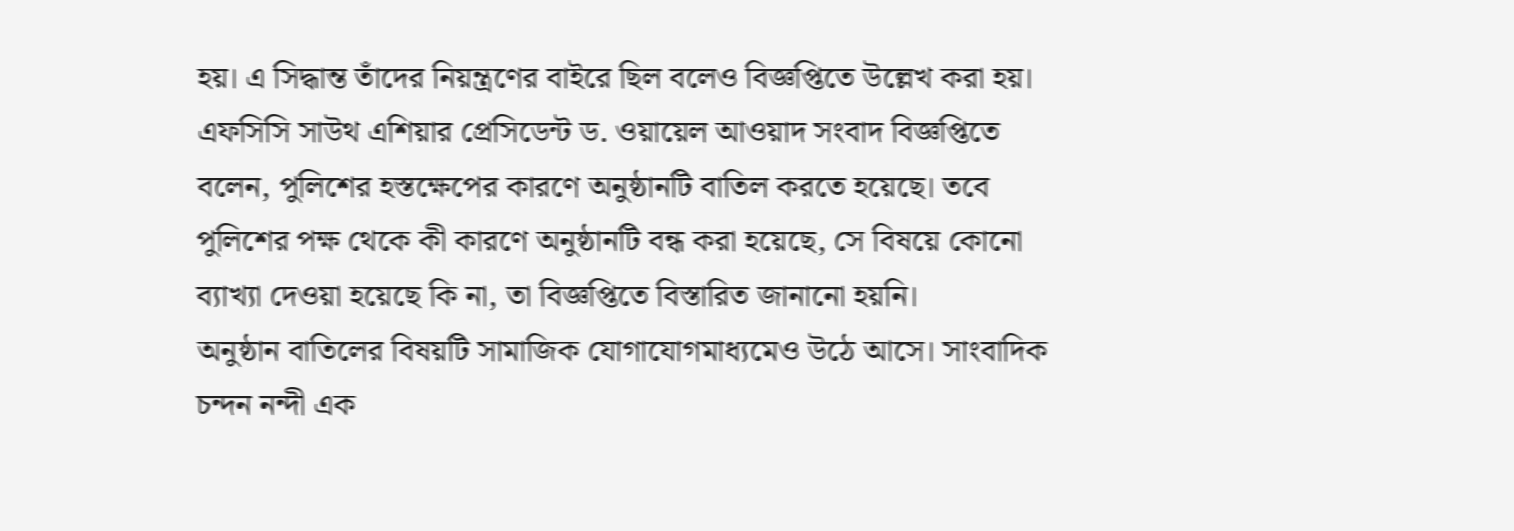হয়। এ সিদ্ধান্ত তাঁদের নিয়ন্ত্রণের বাইরে ছিল বলেও বিজ্ঞপ্তিতে উল্লেখ করা হয়।
এফসিসি সাউথ এশিয়ার প্রেসিডেন্ট ড. ওয়ায়েল আওয়াদ সংবাদ বিজ্ঞপ্তিতে বলেন, পুলিশের হস্তক্ষেপের কারণে অনুষ্ঠানটি বাতিল করতে হয়েছে। তবে পুলিশের পক্ষ থেকে কী কারণে অনুষ্ঠানটি বন্ধ করা হয়েছে, সে বিষয়ে কোনো ব্যাখ্যা দেওয়া হয়েছে কি না, তা বিজ্ঞপ্তিতে বিস্তারিত জানানো হয়নি।
অনুষ্ঠান বাতিলের বিষয়টি সামাজিক যোগাযোগমাধ্যমেও উঠে আসে। সাংবাদিক চন্দন নন্দী এক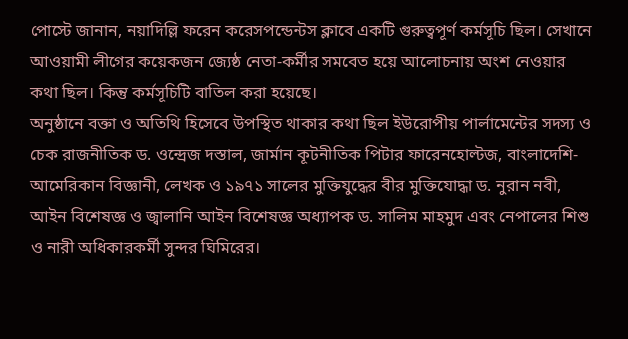পোস্টে জানান, নয়াদিল্লি ফরেন করেসপন্ডেন্টস ক্লাবে একটি গুরুত্বপূর্ণ কর্মসূচি ছিল। সেখানে আওয়ামী লীগের কয়েকজন জ্যেষ্ঠ নেতা-কর্মীর সমবেত হয়ে আলোচনায় অংশ নেওয়ার কথা ছিল। কিন্তু কর্মসূচিটি বাতিল করা হয়েছে।
অনুষ্ঠানে বক্তা ও অতিথি হিসেবে উপস্থিত থাকার কথা ছিল ইউরোপীয় পার্লামেন্টের সদস্য ও চেক রাজনীতিক ড. ওন্দ্রেজ দস্তাল, জার্মান কূটনীতিক পিটার ফারেনহোল্টজ, বাংলাদেশি-আমেরিকান বিজ্ঞানী, লেখক ও ১৯৭১ সালের মুক্তিযুদ্ধের বীর মুক্তিযোদ্ধা ড. নুরান নবী, আইন বিশেষজ্ঞ ও জ্বালানি আইন বিশেষজ্ঞ অধ্যাপক ড. সালিম মাহমুদ এবং নেপালের শিশু ও নারী অধিকারকর্মী সুন্দর ঘিমিরের।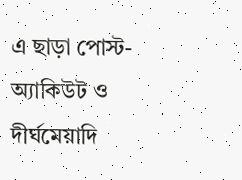এ ছাড়া পোস্ট-অ্যাকিউট ও দীর্ঘমেয়াদি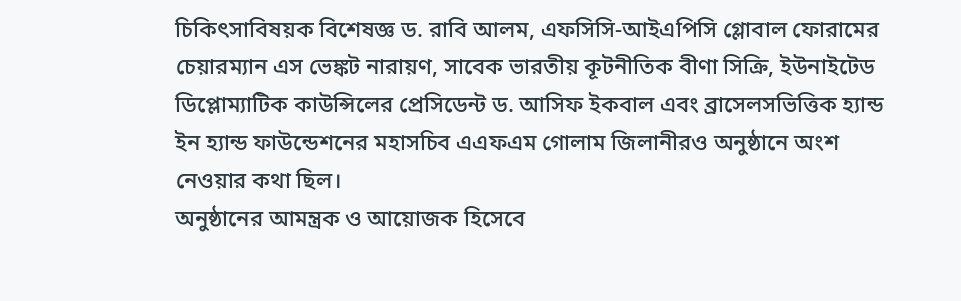চিকিৎসাবিষয়ক বিশেষজ্ঞ ড. রাবি আলম, এফসিসি-আইএপিসি গ্লোবাল ফোরামের চেয়ারম্যান এস ভেঙ্কট নারায়ণ, সাবেক ভারতীয় কূটনীতিক বীণা সিক্রি, ইউনাইটেড ডিপ্লোম্যাটিক কাউন্সিলের প্রেসিডেন্ট ড. আসিফ ইকবাল এবং ব্রাসেলসভিত্তিক হ্যান্ড ইন হ্যান্ড ফাউন্ডেশনের মহাসচিব এএফএম গোলাম জিলানীরও অনুষ্ঠানে অংশ নেওয়ার কথা ছিল।
অনুষ্ঠানের আমন্ত্রক ও আয়োজক হিসেবে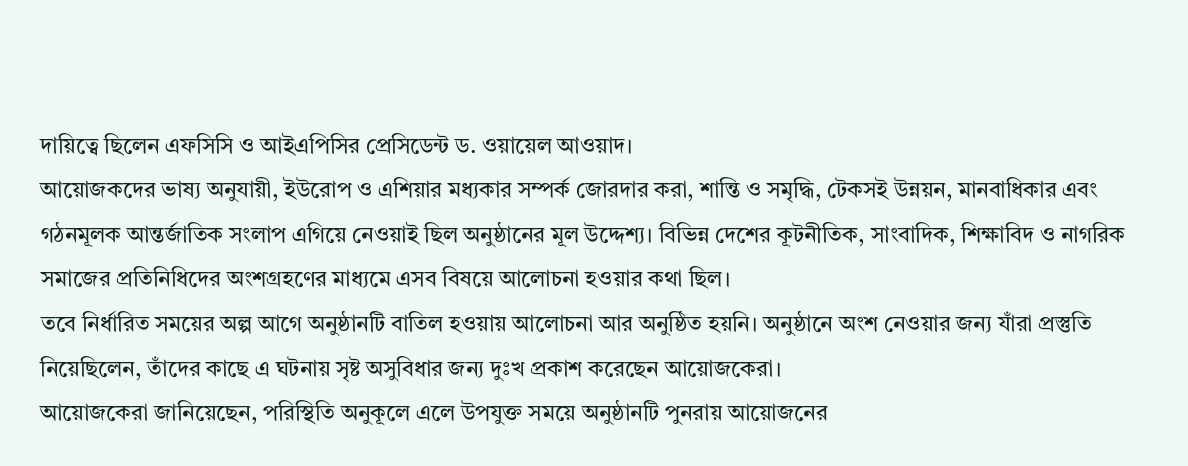দায়িত্বে ছিলেন এফসিসি ও আইএপিসির প্রেসিডেন্ট ড. ওয়ায়েল আওয়াদ।
আয়োজকদের ভাষ্য অনুযায়ী, ইউরোপ ও এশিয়ার মধ্যকার সম্পর্ক জোরদার করা, শান্তি ও সমৃদ্ধি, টেকসই উন্নয়ন, মানবাধিকার এবং গঠনমূলক আন্তর্জাতিক সংলাপ এগিয়ে নেওয়াই ছিল অনুষ্ঠানের মূল উদ্দেশ্য। বিভিন্ন দেশের কূটনীতিক, সাংবাদিক, শিক্ষাবিদ ও নাগরিক সমাজের প্রতিনিধিদের অংশগ্রহণের মাধ্যমে এসব বিষয়ে আলোচনা হওয়ার কথা ছিল।
তবে নির্ধারিত সময়ের অল্প আগে অনুষ্ঠানটি বাতিল হওয়ায় আলোচনা আর অনুষ্ঠিত হয়নি। অনুষ্ঠানে অংশ নেওয়ার জন্য যাঁরা প্রস্তুতি নিয়েছিলেন, তাঁদের কাছে এ ঘটনায় সৃষ্ট অসুবিধার জন্য দুঃখ প্রকাশ করেছেন আয়োজকেরা।
আয়োজকেরা জানিয়েছেন, পরিস্থিতি অনুকূলে এলে উপযুক্ত সময়ে অনুষ্ঠানটি পুনরায় আয়োজনের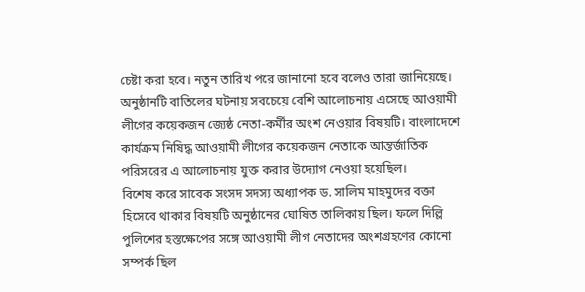চেষ্টা করা হবে। নতুন তারিখ পরে জানানো হবে বলেও তারা জানিয়েছে।
অনুষ্ঠানটি বাতিলের ঘটনায় সবচেয়ে বেশি আলোচনায় এসেছে আওয়ামী লীগের কয়েকজন জ্যেষ্ঠ নেতা-কর্মীর অংশ নেওয়ার বিষয়টি। বাংলাদেশে কার্যক্রম নিষিদ্ধ আওয়ামী লীগের কয়েকজন নেতাকে আন্তর্জাতিক পরিসরের এ আলোচনায় যুক্ত করার উদ্যোগ নেওয়া হয়েছিল।
বিশেষ করে সাবেক সংসদ সদস্য অধ্যাপক ড. সালিম মাহমুদের বক্তা হিসেবে থাকার বিষয়টি অনুষ্ঠানের ঘোষিত তালিকায় ছিল। ফলে দিল্লি পুলিশের হস্তক্ষেপের সঙ্গে আওয়ামী লীগ নেতাদের অংশগ্রহণের কোনো সম্পর্ক ছিল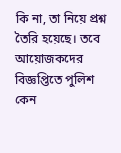কি না, তা নিয়ে প্রশ্ন তৈরি হয়েছে। তবে আয়োজকদের বিজ্ঞপ্তিতে পুলিশ কেন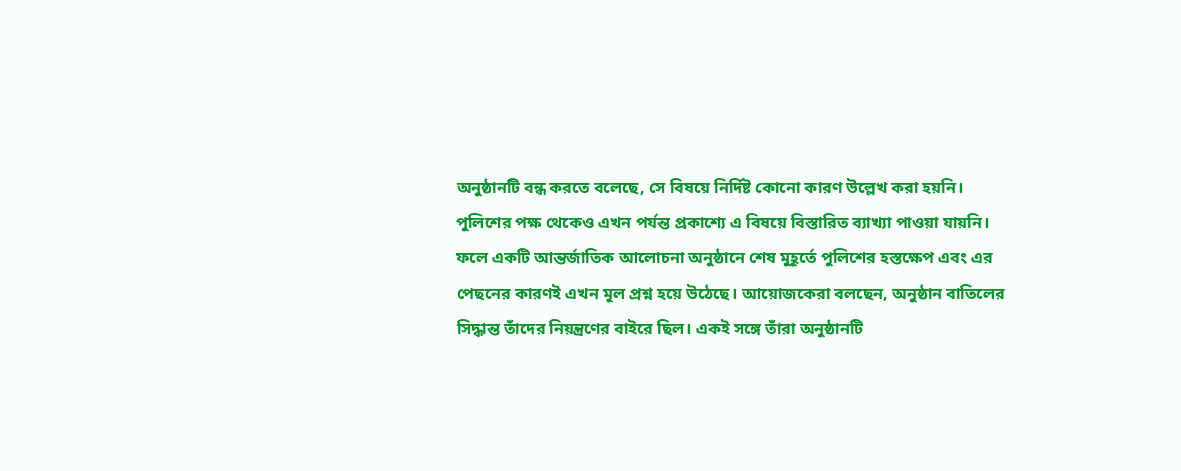অনুষ্ঠানটি বন্ধ করতে বলেছে, সে বিষয়ে নির্দিষ্ট কোনো কারণ উল্লেখ করা হয়নি।
পুলিশের পক্ষ থেকেও এখন পর্যন্ত প্রকাশ্যে এ বিষয়ে বিস্তারিত ব্যাখ্যা পাওয়া যায়নি।
ফলে একটি আন্তর্জাতিক আলোচনা অনুষ্ঠানে শেষ মুহূর্তে পুলিশের হস্তক্ষেপ এবং এর পেছনের কারণই এখন মূল প্রশ্ন হয়ে উঠেছে। আয়োজকেরা বলছেন, অনুষ্ঠান বাতিলের সিদ্ধান্ত তাঁদের নিয়ন্ত্রণের বাইরে ছিল। একই সঙ্গে তাঁরা অনুষ্ঠানটি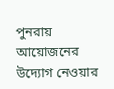পুনরায় আয়োজনের উদ্যোগ নেওয়ার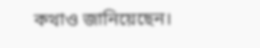কথাও জানিয়েছেন।